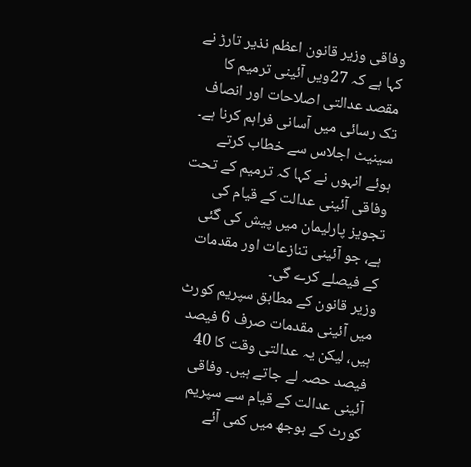وفاقی وزیر قانون اعظم نذیر تارڑ نے کہا ہے کہ 27ویں آئینی ترمیم کا مقصد عدالتی اصلاحات اور انصاف تک رسائی میں آسانی فراہم کرنا ہے۔
سینیٹ اجلاس سے خطاب کرتے ہوئے انہوں نے کہا کہ ترمیم کے تحت وفاقی آئینی عدالت کے قیام کی تجویز پارلیمان میں پیش کی گئی ہے، جو آئینی تنازعات اور مقدمات کے فیصلے کرے گی۔
وزیر قانون کے مطابق سپریم کورٹ میں آئینی مقدمات صرف 6 فیصد ہیں، لیکن یہ عدالتی وقت کا 40 فیصد حصہ لے جاتے ہیں۔ وفاقی آئینی عدالت کے قیام سے سپریم کورٹ کے بوجھ میں کمی آئے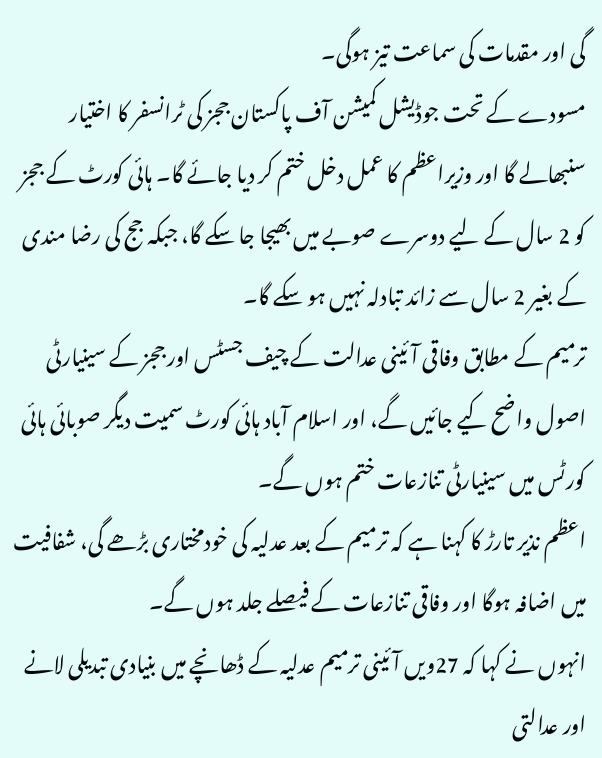گی اور مقدمات کی سماعت تیز ہوگی۔
مسودے کے تحت جوڈیشل کمیشن آف پاکستان ججز کی ٹرانسفر کا اختیار سنبھالے گا اور وزیراعظم کا عمل دخل ختم کر دیا جائے گا۔ ہائی کورٹ کے ججز کو 2 سال کے لیے دوسرے صوبے میں بھیجا جا سکے گا، جبکہ جج کی رضا مندی کے بغیر 2 سال سے زائد تبادلہ نہیں ہو سکے گا۔
ترمیم کے مطابق وفاقی آئینی عدالت کے چیف جسٹس اور ججز کے سینیارٹی اصول واضح کیے جائیں گے، اور اسلام آباد ہائی کورٹ سمیت دیگر صوبائی ہائی کورٹس میں سینیارٹی تنازعات ختم ہوں گے۔
اعظم نذیر تارڑ کا کہنا ہے کہ ترمیم کے بعد عدلیہ کی خودمختاری بڑھے گی، شفافیت میں اضافہ ہوگا اور وفاقی تنازعات کے فیصلے جلد ہوں گے۔
انہوں نے کہا کہ 27ویں آئینی ترمیم عدلیہ کے ڈھانچے میں بنیادی تبدیلی لانے اور عدالتی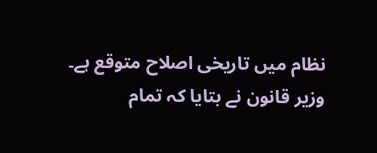نظام میں تاریخی اصلاح متوقع ہے۔
وزیر قانون نے بتایا کہ تمام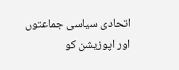اتحادی سیاسی جماعتوں اور اپوزیشن کو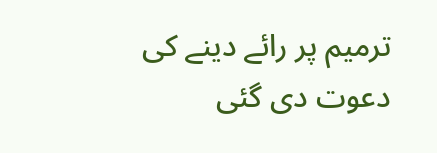ترمیم پر رائے دینے کی دعوت دی گئی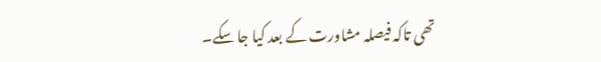تھی تاکہ فیصلہ مشاورت کے بعد کیا جا سکے۔